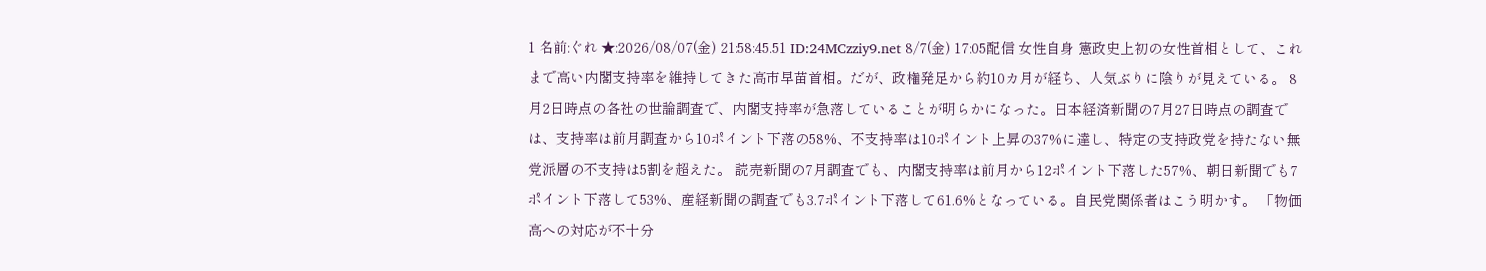1 名前:ぐれ ★:2026/08/07(金) 21:58:45.51 ID:24MCzziy9.net 8/7(金) 17:05配信 女性自身 憲政史上初の女性首相として、これまで高い内閣支持率を維持してきた高市早苗首相。だが、政権発足から約10カ月が経ち、人気ぶりに陰りが見えている。 8月2日時点の各社の世論調査で、内閣支持率が急落していることが明らかになった。日本経済新聞の7月27日時点の調査では、支持率は前月調査から10ポイント下落の58%、不支持率は10ポイント上昇の37%に達し、特定の支持政党を持たない無党派層の不支持は5割を超えた。 読売新聞の7月調査でも、内閣支持率は前月から12ポイント下落した57%、朝日新聞でも7ポイント下落して53%、産経新聞の調査でも3.7ポイント下落して61.6%となっている。自民党関係者はこう明かす。 「物価高への対応が不十分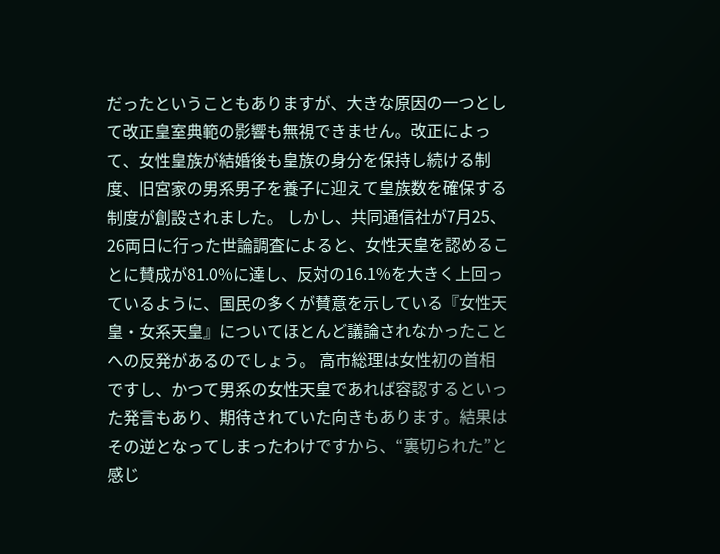だったということもありますが、大きな原因の一つとして改正皇室典範の影響も無視できません。改正によって、女性皇族が結婚後も皇族の身分を保持し続ける制度、旧宮家の男系男子を養子に迎えて皇族数を確保する制度が創設されました。 しかし、共同通信社が7月25、26両日に行った世論調査によると、女性天皇を認めることに賛成が81.0%に達し、反対の16.1%を大きく上回っているように、国民の多くが賛意を示している『女性天皇・女系天皇』についてほとんど議論されなかったことへの反発があるのでしょう。 高市総理は女性初の首相ですし、かつて男系の女性天皇であれば容認するといった発言もあり、期待されていた向きもあります。結果はその逆となってしまったわけですから、“裏切られた”と感じ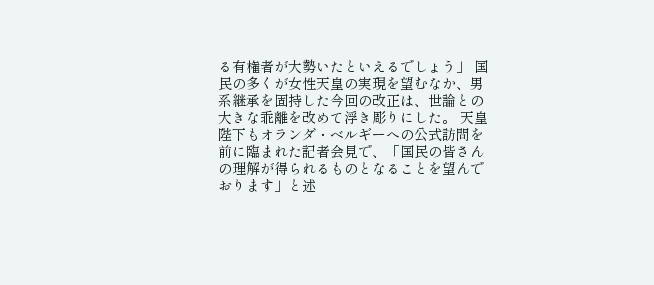る有権者が大勢いたといえるでしょう」 国民の多くが女性天皇の実現を望むなか、男系継承を固持した今回の改正は、世論との大きな乖離を改めて浮き彫りにした。 天皇陛下もオランダ・ベルギーへの公式訪問を前に臨まれた記者会見で、「国民の皆さんの理解が得られるものとなることを望んでおります」と述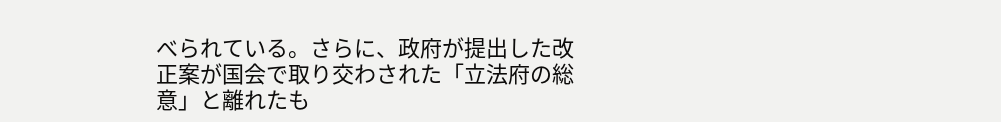べられている。さらに、政府が提出した改正案が国会で取り交わされた「立法府の総意」と離れたも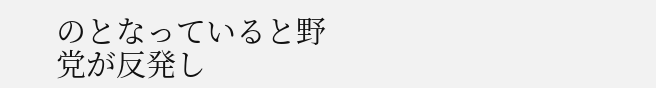のとなっていると野党が反発し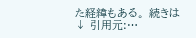た経緯もある。 続きは↓ 引用元:…